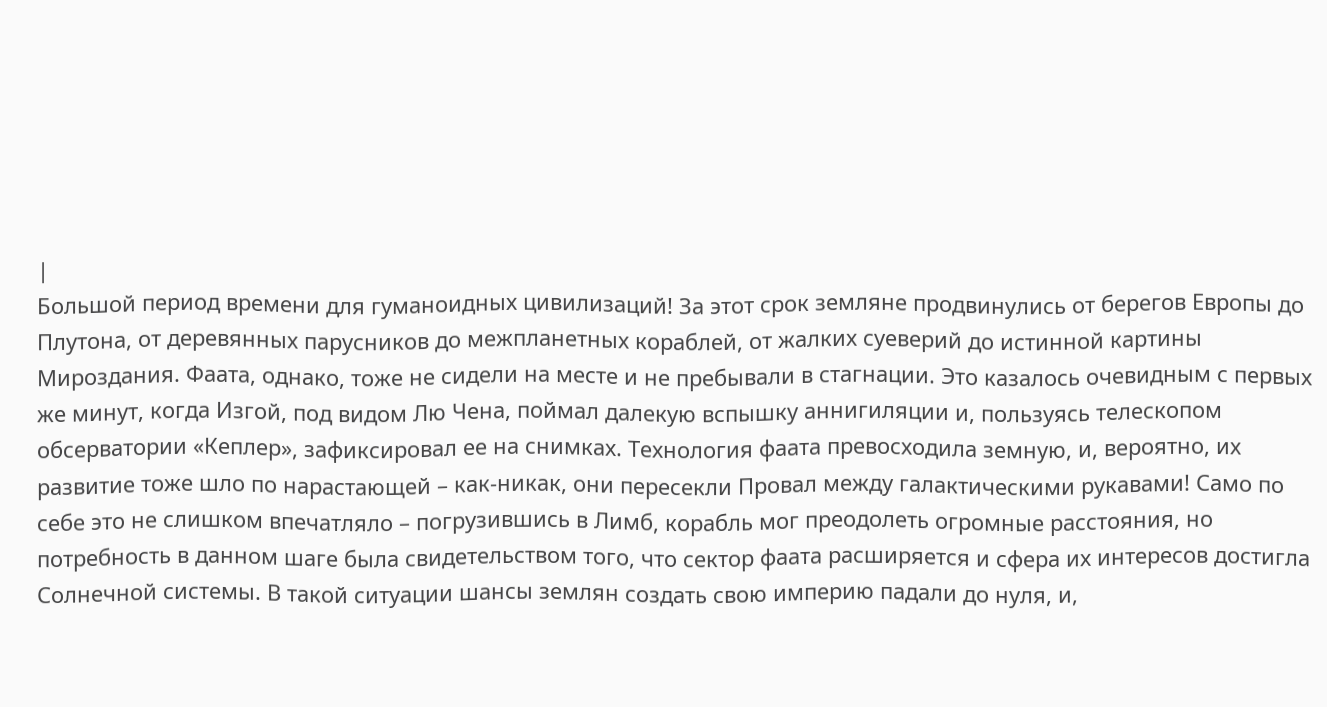|
Большой период времени для гуманоидных цивилизаций! За этот срок земляне продвинулись от берегов Европы до Плутона, от деревянных парусников до межпланетных кораблей, от жалких суеверий до истинной картины Мироздания. Фаата, однако, тоже не сидели на месте и не пребывали в стагнации. Это казалось очевидным с первых же минут, когда Изгой, под видом Лю Чена, поймал далекую вспышку аннигиляции и, пользуясь телескопом обсерватории «Кеплер», зафиксировал ее на снимках. Технология фаата превосходила земную, и, вероятно, их развитие тоже шло по нарастающей – как-никак, они пересекли Провал между галактическими рукавами! Само по себе это не слишком впечатляло – погрузившись в Лимб, корабль мог преодолеть огромные расстояния, но потребность в данном шаге была свидетельством того, что сектор фаата расширяется и сфера их интересов достигла Солнечной системы. В такой ситуации шансы землян создать свою империю падали до нуля, и,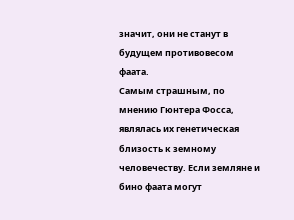значит, они не станут в будущем противовесом фаата.
Самым страшным, по мнению Гюнтера Фосса, являлась их генетическая близость к земному человечеству. Если земляне и бино фаата могут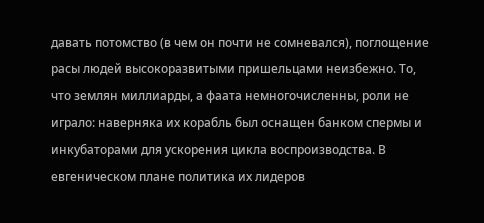давать потомство (в чем он почти не сомневался), поглощение расы людей высокоразвитыми пришельцами неизбежно. То, что землян миллиарды, а фаата немногочисленны, роли не играло: наверняка их корабль был оснащен банком спермы и инкубаторами для ускорения цикла воспроизводства. В евгеническом плане политика их лидеров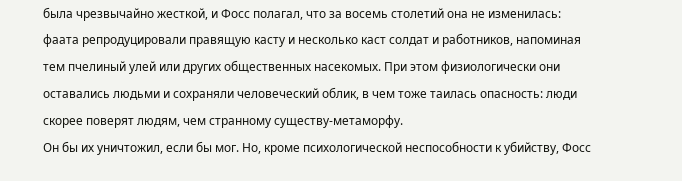была чрезвычайно жесткой, и Фосс полагал, что за восемь столетий она не изменилась: фаата репродуцировали правящую касту и несколько каст солдат и работников, напоминая тем пчелиный улей или других общественных насекомых. При этом физиологически они оставались людьми и сохраняли человеческий облик, в чем тоже таилась опасность: люди скорее поверят людям, чем странному существу-метаморфу.
Он бы их уничтожил, если бы мог. Но, кроме психологической неспособности к убийству, Фосс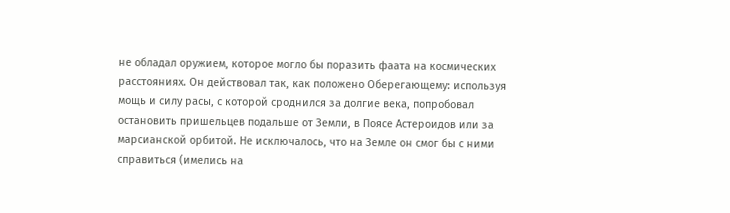не обладал оружием, которое могло бы поразить фаата на космических расстояниях. Он действовал так, как положено Оберегающему: используя мощь и силу расы, с которой сроднился за долгие века, попробовал остановить пришельцев подальше от Земли, в Поясе Астероидов или за марсианской орбитой. Не исключалось, что на Земле он смог бы с ними справиться (имелись на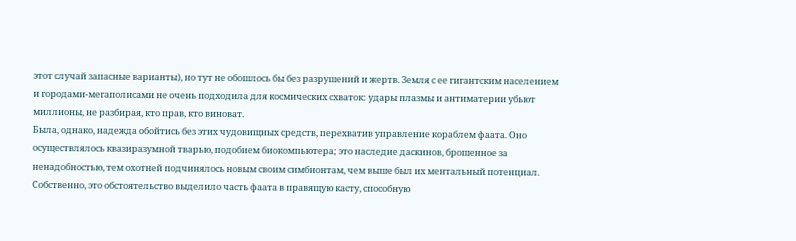этот случай запасные варианты), но тут не обошлось бы без разрушений и жертв. Земля с ее гигантским населением и городами-мегаполисами не очень подходила для космических схваток: удары плазмы и антиматерии убьют миллионы, не разбирая, кто прав, кто виноват.
Была, однако, надежда обойтись без этих чудовищных средств, перехватив управление кораблем фаата. Оно осуществлялось квазиразумной тварью, подобием биокомпьютера; это наследие даскинов, брошенное за ненадобностью, тем охотней подчинялось новым своим симбионтам, чем выше был их ментальный потенциал. Собственно, это обстоятельство выделило часть фаата в правящую касту, способную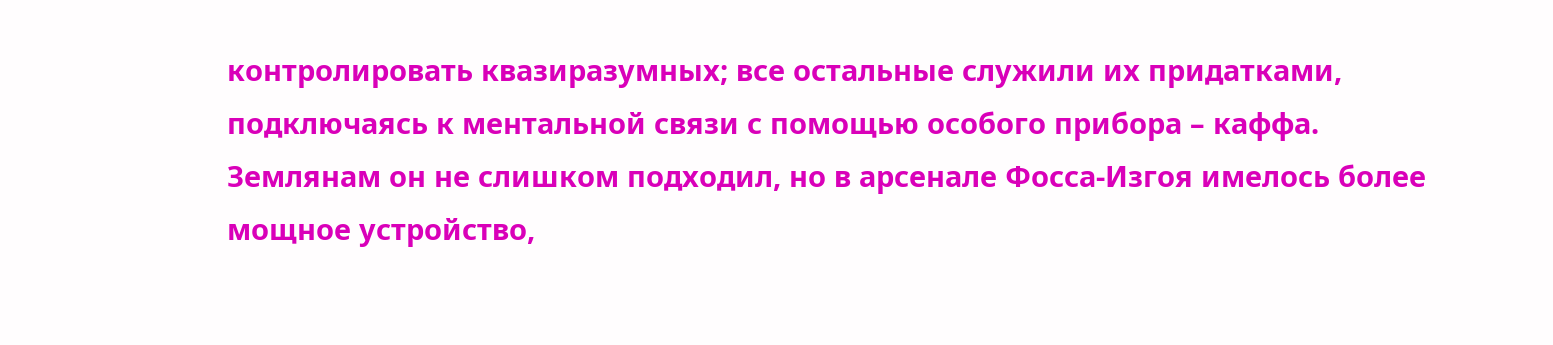контролировать квазиразумных; все остальные служили их придатками, подключаясь к ментальной связи с помощью особого прибора – каффа. Землянам он не слишком подходил, но в арсенале Фосса-Изгоя имелось более мощное устройство,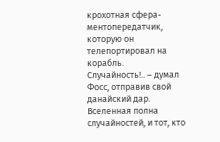крохотная сфера-ментопередатчик, которую он телепортировал на корабль.
Случайность!.. – думал Фосс, отправив свой данайский дар. Вселенная полна случайностей, и тот, кто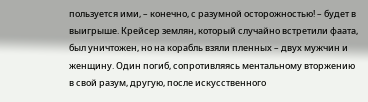пользуется ими, – конечно, с разумной осторожностью! – будет в выигрыше. Крейсер землян, который случайно встретили фаата, был уничтожен, но на корабль взяли пленных – двух мужчин и женщину. Один погиб, сопротивляясь ментальному вторжению в свой разум, другую, после искусственного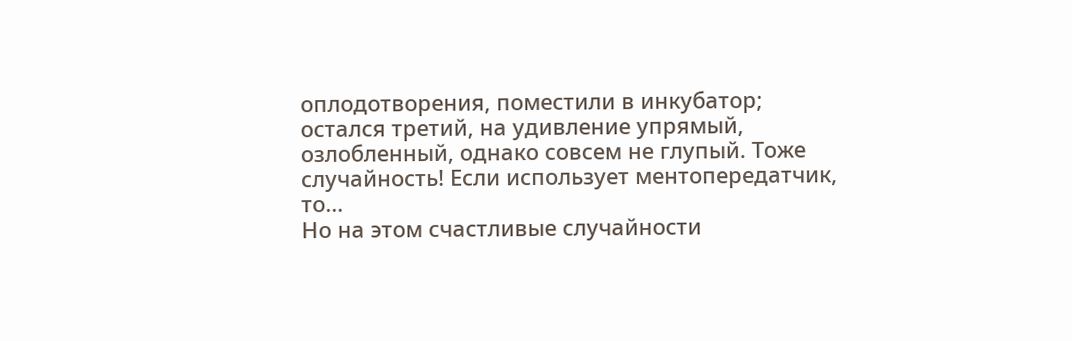оплодотворения, поместили в инкубатор; остался третий, на удивление упрямый, озлобленный, однако совсем не глупый. Тоже случайность! Если использует ментопередатчик, то…
Но на этом счастливые случайности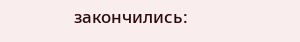закончились: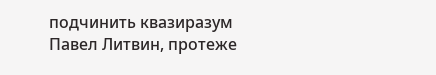подчинить квазиразум Павел Литвин, протеже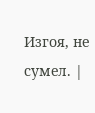Изгоя, не сумел. |